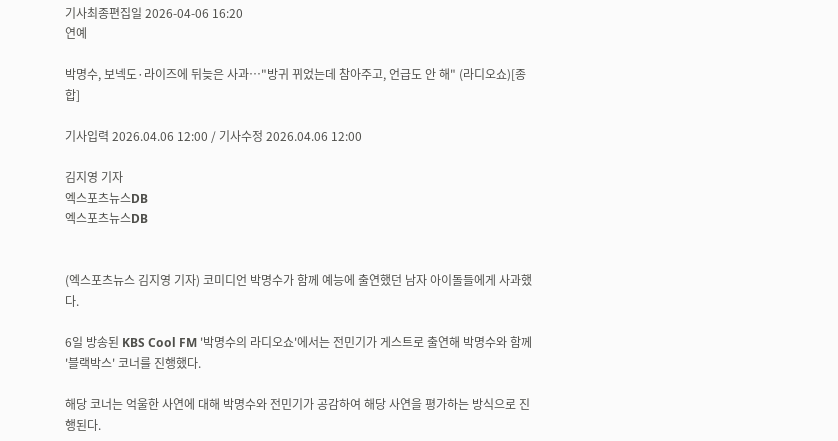기사최종편집일 2026-04-06 16:20
연예

박명수, 보넥도·라이즈에 뒤늦은 사과…"방귀 뀌었는데 참아주고, 언급도 안 해" (라디오쇼)[종합]

기사입력 2026.04.06 12:00 / 기사수정 2026.04.06 12:00

김지영 기자
엑스포츠뉴스DB
엑스포츠뉴스DB


(엑스포츠뉴스 김지영 기자) 코미디언 박명수가 함께 예능에 출연했던 남자 아이돌들에게 사과했다.

6일 방송된 KBS Cool FM '박명수의 라디오쇼'에서는 전민기가 게스트로 출연해 박명수와 함께 '블랙박스' 코너를 진행했다.

해당 코너는 억울한 사연에 대해 박명수와 전민기가 공감하여 해당 사연을 평가하는 방식으로 진행된다.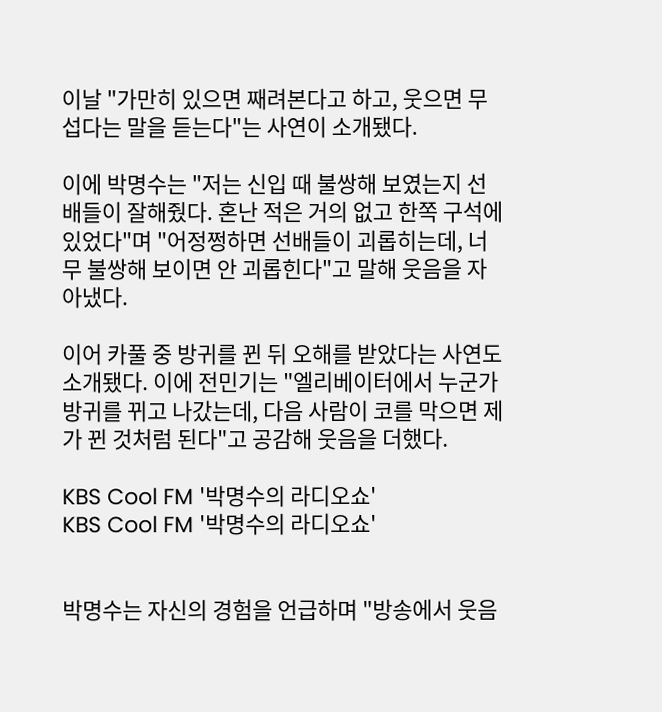이날 "가만히 있으면 째려본다고 하고, 웃으면 무섭다는 말을 듣는다"는 사연이 소개됐다.

이에 박명수는 "저는 신입 때 불쌍해 보였는지 선배들이 잘해줬다. 혼난 적은 거의 없고 한쪽 구석에 있었다"며 "어정쩡하면 선배들이 괴롭히는데, 너무 불쌍해 보이면 안 괴롭힌다"고 말해 웃음을 자아냈다.

이어 카풀 중 방귀를 뀐 뒤 오해를 받았다는 사연도 소개됐다. 이에 전민기는 "엘리베이터에서 누군가 방귀를 뀌고 나갔는데, 다음 사람이 코를 막으면 제가 뀐 것처럼 된다"고 공감해 웃음을 더했다.

KBS Cool FM '박명수의 라디오쇼'
KBS Cool FM '박명수의 라디오쇼'


박명수는 자신의 경험을 언급하며 "방송에서 웃음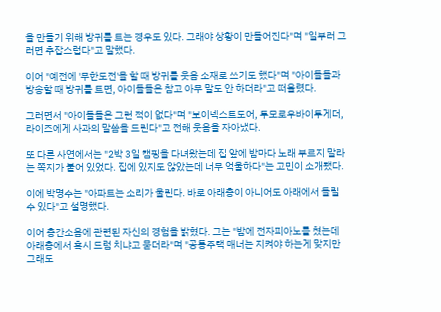을 만들기 위해 방귀를 트는 경우도 있다. 그래야 상황이 만들어진다"며 "일부러 그러면 추잡스럽다"고 말했다.

이어 "예전에 '무한도전'을 할 때 방귀를 웃음 소재로 쓰기도 했다"며 "아이돌들과 방송할 때 방귀를 트면, 아이돌들은 참고 아무 말도 안 하더라"고 떠올렸다.

그러면서 "아이돌들은 그런 적이 없다"며 "보이넥스트도어, 투모로우바이투게더, 라이즈에게 사과의 말씀을 드린다"고 전해 웃음을 자아냈다.

또 다른 사연에서는 "2박 3일 캠핑을 다녀왔는데 집 앞에 밤마다 노래 부르지 말라는 쪽지가 붙어 있었다. 집에 있지도 않았는데 너무 억울하다"는 고민이 소개됐다.

이에 박명수는 "아파트는 소리가 울린다. 바로 아래층이 아니어도 아래에서 들릴 수 있다"고 설명했다.

이어 층간소음에 관련된 자신의 경험을 밝혔다. 그는 "밤에 전자피아노를 쳤는데 아래층에서 혹시 드럼 치냐고 묻더라"며 "공통주택 매너는 지켜야 하는게 맞지만 그래도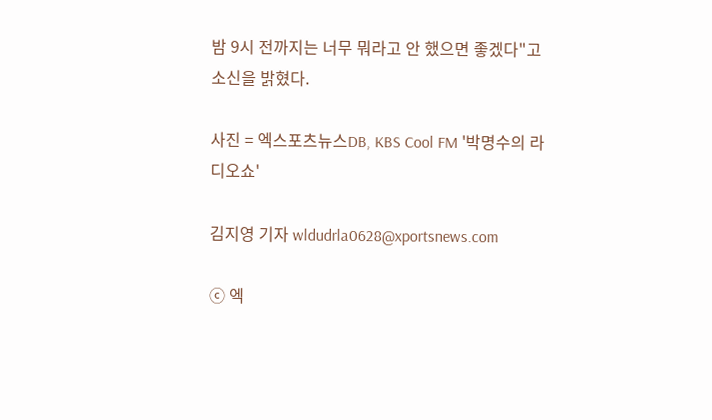밤 9시 전까지는 너무 뭐라고 안 했으면 좋겠다"고 소신을 밝혔다.

사진 = 엑스포츠뉴스DB, KBS Cool FM '박명수의 라디오쇼'

김지영 기자 wldudrla0628@xportsnews.com

ⓒ 엑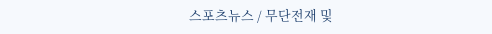스포츠뉴스 / 무단전재 및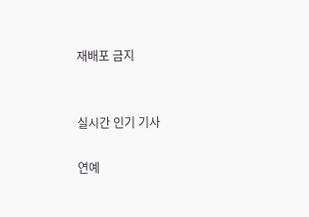재배포 금지


실시간 인기 기사

연예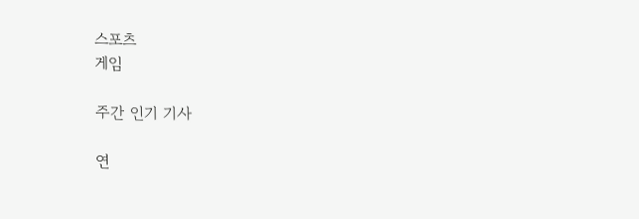스포츠
게임

주간 인기 기사

연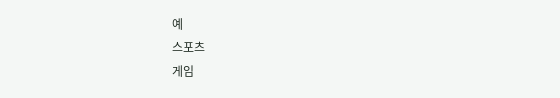예
스포츠
게임